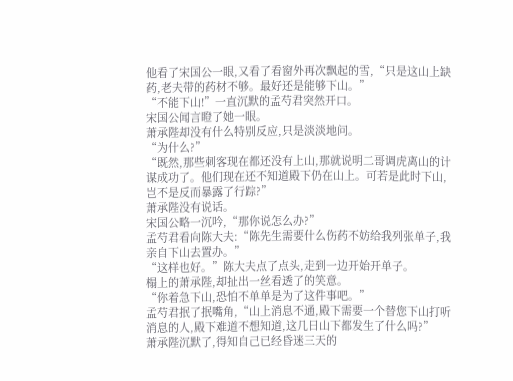他看了宋国公一眼,又看了看窗外再次飘起的雪,“只是这山上缺药,老夫带的药材不够。最好还是能够下山。”
“不能下山!”一直沉默的孟芍君突然开口。
宋国公闻言瞪了她一眼。
萧承陛却没有什么特别反应,只是淡淡地问。
“为什么?”
“既然,那些刺客现在都还没有上山,那就说明二哥调虎离山的计谋成功了。他们现在还不知道殿下仍在山上。可若是此时下山,岂不是反而暴露了行踪?”
萧承陛没有说话。
宋国公略一沉吟,“那你说怎么办?”
孟芍君看向陈大夫:“陈先生需要什么伤药不妨给我列张单子,我亲自下山去置办。”
“这样也好。”陈大夫点了点头,走到一边开始开单子。
榻上的萧承陛,却扯出一丝看透了的笑意。
“你着急下山,恐怕不单单是为了这件事吧。”
孟芍君抿了抿嘴角,“山上消息不通,殿下需要一个替您下山打听消息的人,殿下难道不想知道,这几日山下都发生了什么吗?”
萧承陛沉默了,得知自己已经昏迷三天的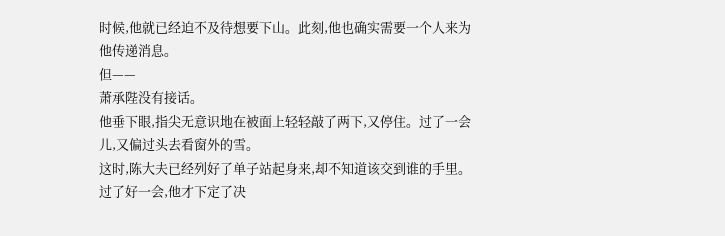时候,他就已经迫不及待想要下山。此刻,他也确实需要一个人来为他传递消息。
但——
萧承陛没有接话。
他垂下眼,指尖无意识地在被面上轻轻敲了两下,又停住。过了一会儿,又偏过头去看窗外的雪。
这时,陈大夫已经列好了单子站起身来,却不知道该交到谁的手里。
过了好一会,他才下定了决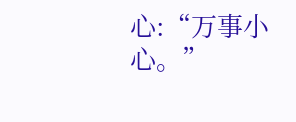心:“万事小心。”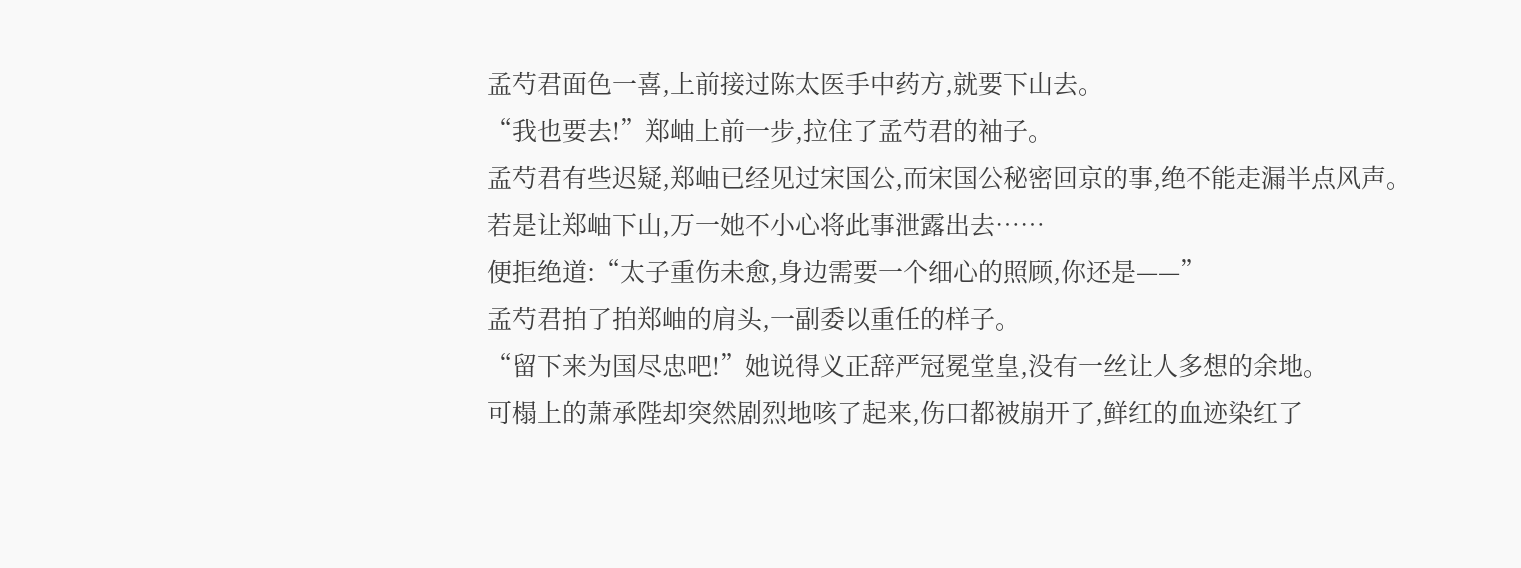孟芍君面色一喜,上前接过陈太医手中药方,就要下山去。
“我也要去!”郑岫上前一步,拉住了孟芍君的袖子。
孟芍君有些迟疑,郑岫已经见过宋国公,而宋国公秘密回京的事,绝不能走漏半点风声。
若是让郑岫下山,万一她不小心将此事泄露出去……
便拒绝道:“太子重伤未愈,身边需要一个细心的照顾,你还是——”
孟芍君拍了拍郑岫的肩头,一副委以重任的样子。
“留下来为国尽忠吧!”她说得义正辞严冠冕堂皇,没有一丝让人多想的余地。
可榻上的萧承陛却突然剧烈地咳了起来,伤口都被崩开了,鲜红的血迹染红了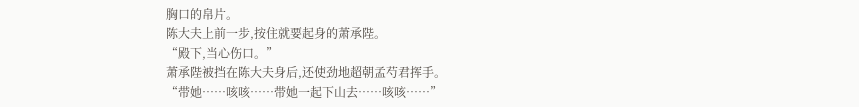胸口的帛片。
陈大夫上前一步,按住就要起身的萧承陛。
“殿下,当心伤口。”
萧承陛被挡在陈大夫身后,还使劲地超朝孟芍君挥手。
“带她……咳咳……带她一起下山去……咳咳……”